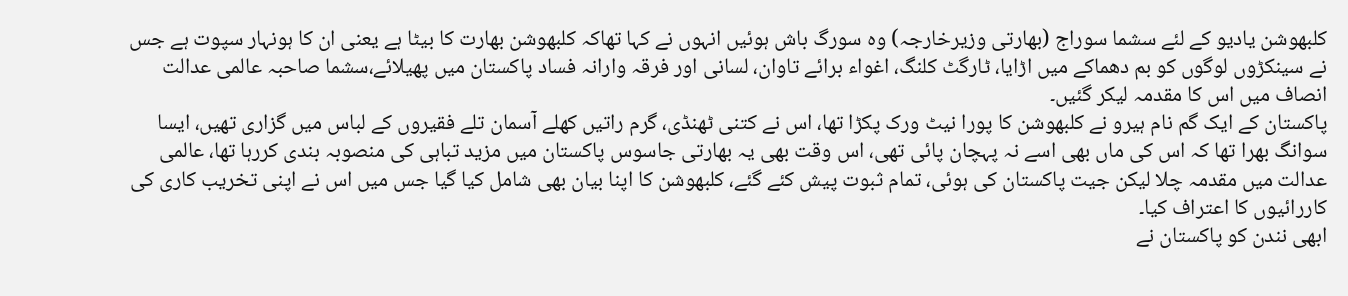کلبھوشن یادیو کے لئے سشما سوراج (بھارتی وزیرخارجہ) وہ سورگ باش ہوئیں انہوں نے کہا تھاکہ کلبھوشن بھارت کا بیٹا ہے یعنی ان کا ہونہار سپوت ہے جس نے سینکڑوں لوگوں کو بم دھماکے میں اڑایا، ٹارگٹ کلنگ، اغواء برائے تاوان، لسانی اور فرقہ وارانہ فساد پاکستان میں پھیلائے،سشما صاحبہ عالمی عدالت انصاف میں اس کا مقدمہ لیکر گئیں۔
پاکستان کے ایک گم نام ہیرو نے کلبھوشن کا پورا نیٹ ورک پکڑا تھا، اس نے کتنی ٹھنڈی، گرم راتیں کھلے آسمان تلے فقیروں کے لباس میں گزاری تھیں، ایسا سوانگ بھرا تھا کہ اس کی ماں بھی اسے نہ پہچان پائی تھی، اس وقت بھی یہ بھارتی جاسوس پاکستان میں مزید تباہی کی منصوبہ بندی کررہا تھا، عالمی عدالت میں مقدمہ چلا لیکن جیت پاکستان کی ہوئی، تمام ثبوت پیش کئے گئے، کلبھوشن کا اپنا بیان بھی شامل کیا گیا جس میں اس نے اپنی تخریب کاری کی کاررائیوں کا اعتراف کیا۔
ابھی نندن کو پاکستان نے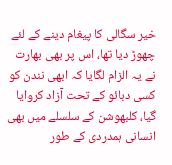خیر سگالی کا پیغام دینے کے لئے چھوڑ دیا تھا، اس پر بھی بھارت نے یہ الزام لگایا کہ ابھی نندن کو کسی دبائو کے تحت آزاد کروایا گیا، کلبھوشن کے سلسلے میں بھی انسانی ہمدردی کے طور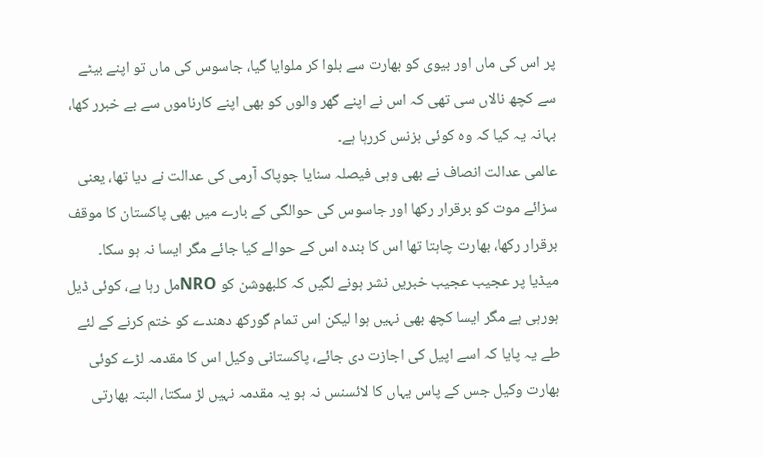پر اس کی ماں اور بیوی کو بھارت سے بلوا کر ملوایا گیا، جاسوس کی ماں تو اپنے بیٹے سے کچھ نالاں سی تھی کہ اس نے اپنے گھر والوں کو بھی اپنے کارناموں سے بے خبرر کھا، بہانہ یہ کیا کہ وہ کوئی بزنس کررہا ہے۔
عالمی عدالت انصاف نے بھی وہی فیصلہ سنایا جوپاک آرمی کی عدالت نے دیا تھا، یعنی سزائے موت کو برقرار رکھا اور جاسوس کی حوالگی کے بارے میں بھی پاکستان کا موقف برقرار رکھا، بھارت چاہتا تھا اس کا بندہ اس کے حوالے کیا جائے مگر ایسا نہ ہو سکا۔
میڈیا پر عجیب عجیب خبریں نشر ہونے لگیں کہ کلبھوشن کو NROمل رہا ہے، کوئی ڈیل ہورہی ہے مگر ایسا کچھ بھی نہیں ہوا لیکن اس تمام گورکھ دھندے کو ختم کرنے کے لئے طے یہ پایا کہ اسے اپیل کی اجازت دی جائے، پاکستانی وکیل اس کا مقدمہ لڑے کوئی بھارت وکیل جس کے پاس یہاں کا لائسنس نہ ہو یہ مقدمہ نہیں لڑ سکتا، البتہ بھارتی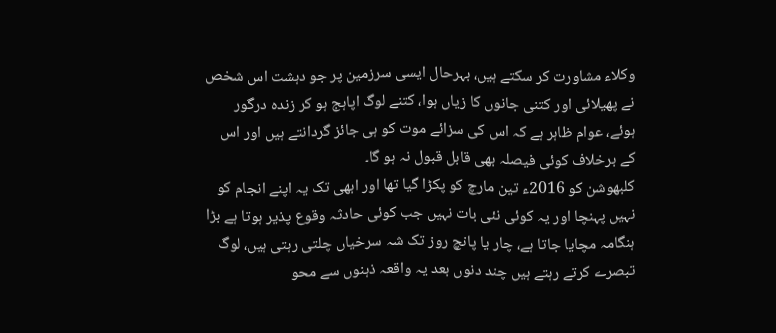وکلاء مشاورت کر سکتے ہیں، بہرحال ایسی سرزمین پر جو دہشت اس شخص نے پھیلائی اور کتنی جانوں کا زیاں ہوا، کتنے لوگ اپاہج ہو کر زندہ درگور ہوئے، عوام ظاہر ہے کہ اس کی سزائے موت کو ہی جائز گردانتے ہیں اور اس کے برخلاف کوئی فیصلہ بھی قابل قبول نہ ہو گا۔
کلبھوشن کو 2016ء تین مارچ کو پکڑا گیا تھا اور ابھی تک یہ اپنے انجام کو نہیں پہنچا اور یہ کوئی نئی بات نہیں جب کوئی حادثہ وقوع پذیر ہوتا ہے بڑا ہنگامہ مچایا جاتا ہے، چار یا پانچ روز تک شہ سرخیاں چلتی رہتی ہیں، لوگ تبصرے کرتے رہتے ہیں چند دنوں بعد یہ واقعہ ذہنوں سے محو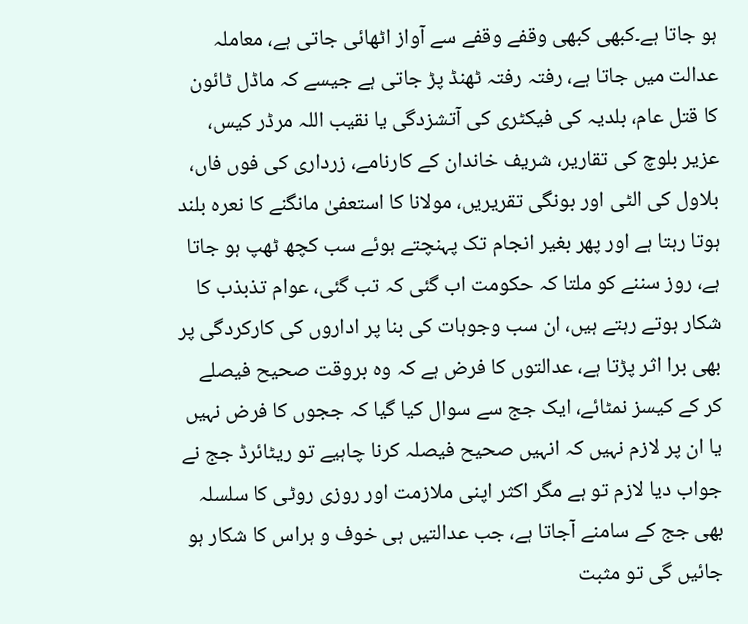ہو جاتا ہے۔کبھی کبھی وقفے وقفے سے آواز اٹھائی جاتی ہے، معاملہ عدالت میں جاتا ہے، رفتہ رفتہ ٹھنڈ پڑ جاتی ہے جیسے کہ ماڈل ٹائون کا قتل عام، بلدیہ کی فیکٹری کی آتشزدگی یا نقیب اللہ مرڈر کیس، عزیر بلوچ کی تقاریر، شریف خاندان کے کارنامے، زرداری کی فوں فاں، بلاول کی الٹی اور بونگی تقریریں، مولانا کا استعفیٰ مانگنے کا نعرہ بلند ہوتا رہتا ہے اور پھر بغیر انجام تک پہنچتے ہوئے سب کچھ ٹھپ ہو جاتا ہے، روز سننے کو ملتا کہ حکومت اب گئی کہ تب گئی، عوام تذبذب کا شکار ہوتے رہتے ہیں، ان سب وجوہات کی بنا پر اداروں کی کارکردگی پر بھی برا اثر پڑتا ہے، عدالتوں کا فرض ہے کہ وہ بروقت صحیح فیصلے کر کے کیسز نمٹائے، ایک جج سے سوال کیا گیا کہ ججوں کا فرض نہیں یا ان پر لازم نہیں کہ انہیں صحیح فیصلہ کرنا چاہیے تو ریٹائرڈ جج نے جواب دیا لازم تو ہے مگر اکثر اپنی ملازمت اور روزی روٹی کا سلسلہ بھی جج کے سامنے آجاتا ہے، جب عدالتیں ہی خوف و ہراس کا شکار ہو جائیں گی تو مثبت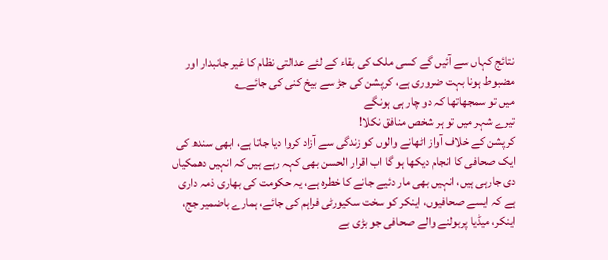نتائج کہاں سے آئیں گے کسی ملک کی بقاء کے لئے عدالتی نظام کا غیر جانبدار اور مضبوط ہونا بہت ضروری ہے، کرپشن کی جڑ سے بیخ کنی کی جائے؎
میں تو سمجھاتھا کہ دو چار ہی ہونگے
تیرے شہر میں تو ہر شخص منافق نکلا!
کرپشن کے خلاف آواز اٹھانے والوں کو زندگی سے آزاد کروا دیا جاتا ہے، ابھی سندھ کی ایک صحافی کا انجام دیکھا ہو گا اب اقرار الحسن بھی کہہ رہے ہیں کہ انہیں دھمکیاں دی جارہی ہیں، انہیں بھی مار دئیے جانے کا خطرہ ہے، یہ حکومت کی بھاری ذمہ داری ہے کہ ایسے صحافیوں، اینکر کو سخت سکیورٹی فراہم کی جائے، ہمارے باضمیر جج، اینکر، میڈیا پربولنے والے صحافی جو بڑی بے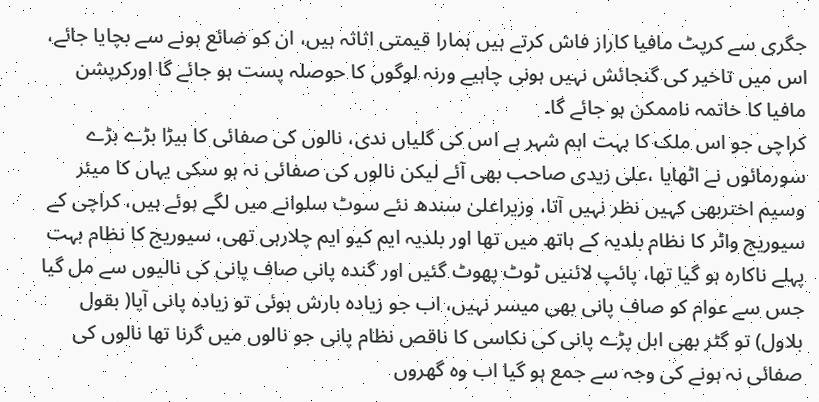جگری سے کرپٹ مافیا کاراز فاش کرتے ہیں ہمارا قیمتی اثاثہ ہیں، ان کو ضائع ہونے سے بچایا جائے، اس میں تاخیر کی گنجائش نہیں ہونی چاہیے ورنہ لوگوں کا حوصلہ پست ہو جائے گا اورکرپشن مافیا کا خاتمہ ناممکن ہو جائے گا۔
کراچی جو اس ملک کا بہت اہم شہر ہے اس کی گلیاں ندی، نالوں کی صفائی کا بیڑا بڑے بڑے سورمائوں نے اٹھایا ،علی زیدی صاحب بھی آئے لیکن نالوں کی صفائی نہ ہو سکی یہاں کا میئر وسیم اختربھی کہیں نظر نہیں آتا، وزیراعلیٰ سندھ نئے سوٹ سلوانے میں لگے ہوئے ہیں، کراچی کے سیوریج واٹر کا نظام بلدیہ کے ہاتھ میں تھا اور بلدیہ ایم کیو ایم چلارہی تھی، سیوریج کا نظام بہت پہلے ناکارہ ہو گیا تھا، پائپ لائنیں ٹوٹ پھوٹ گئیں اور گندہ پانی صاف پانی کی نالیوں سے مل گیا جس سے عوام کو صاف پانی بھی میسر نہیں، اب جو زیادہ بارش ہوئی تو زیادہ پانی آیا( بقول بلاول) تو گٹر بھی ابل پڑے پانی کی نکاسی کا ناقص نظام پانی جو نالوں میں گرنا تھا نالوں کی صفائی نہ ہونے کی وجہ سے جمع ہو گیا اب وہ گھروں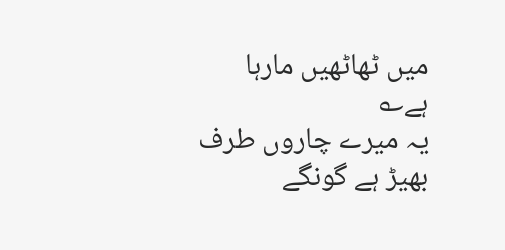میں ٹھاٹھیں مارہا ہے؎
یہ میرے چاروں طرف بھیڑ ہے گونگے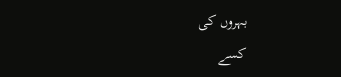بہروں کی
کسے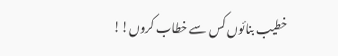خطیب بنائوں کس سے خطاب کروں!!